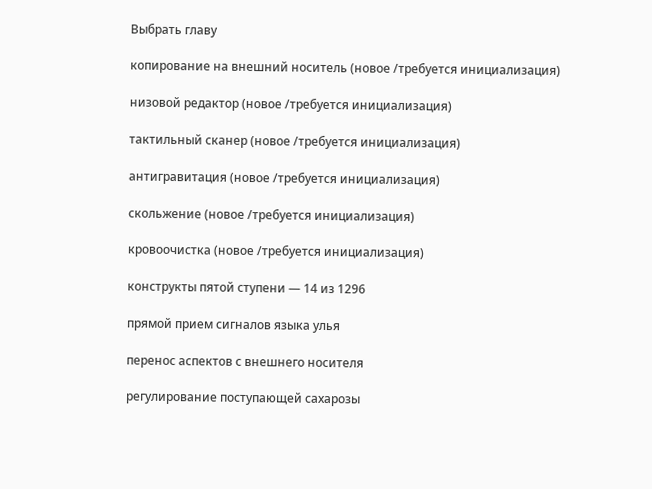Выбрать главу

копирование на внешний носитель (новое /требуется инициализация)

низовой редактор (новое /требуется инициализация)

тактильный сканер (новое /требуется инициализация)

антигравитация (новое /требуется инициализация)

скольжение (новое /требуется инициализация)

кровоочистка (новое /требуется инициализация)

конструкты пятой ступени — 14 из 1296

прямой прием сигналов языка улья

перенос аспектов с внешнего носителя

регулирование поступающей сахарозы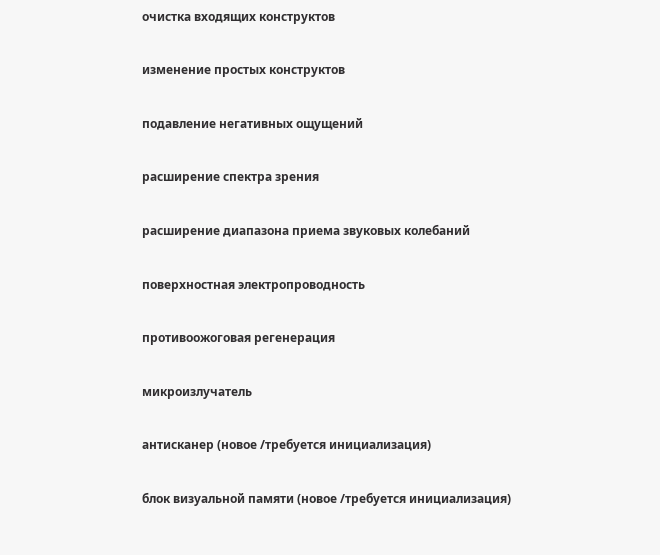очистка входящих конструктов

изменение простых конструктов

подавление негативных ощущений

расширение спектра зрения

расширение диапазона приема звуковых колебаний

поверхностная электропроводность

противоожоговая регенерация

микроизлучатель

антисканер (новое /требуется инициализация)

блок визуальной памяти (новое /требуется инициализация)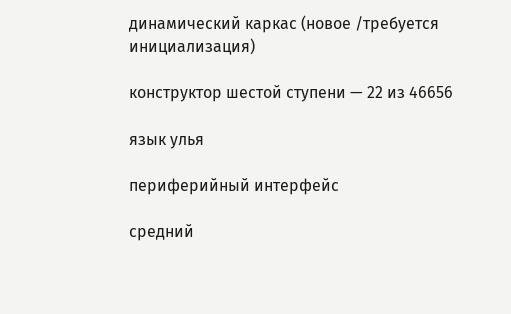динамический каркас (новое /требуется инициализация)

конструктор шестой ступени — 22 из 46656

язык улья

периферийный интерфейс

средний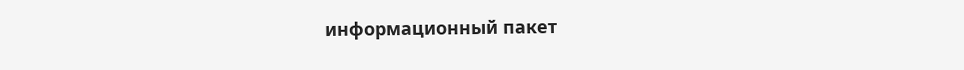информационный пакет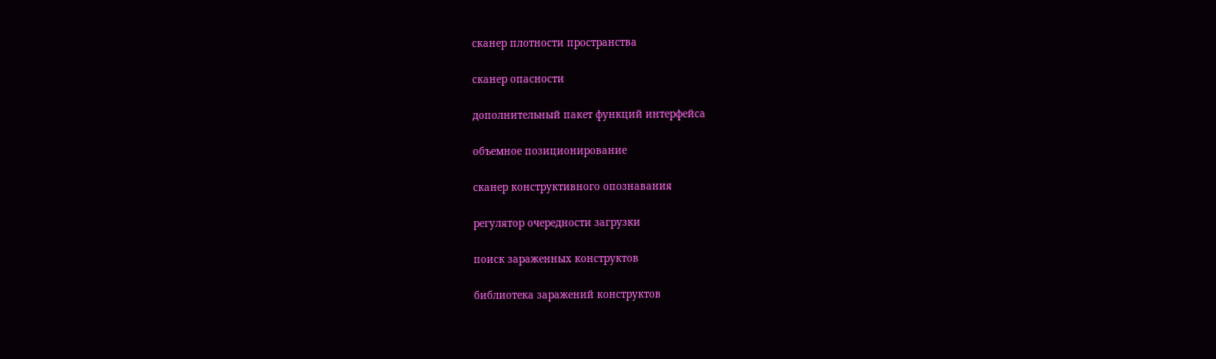сканер плотности пространства

сканер опасности

дополнительный пакет функций интерфейса

объемное позиционирование

сканер конструктивного опознавания

регулятор очередности загрузки

поиск зараженных конструктов

библиотека заражений конструктов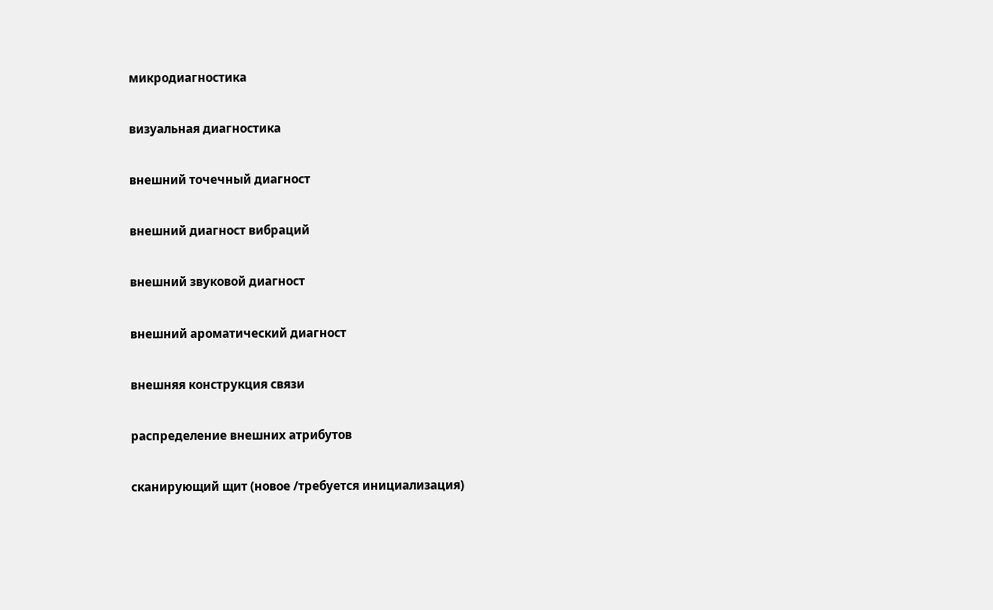микродиагностика

визуальная диагностика

внешний точечный диагност

внешний диагност вибраций

внешний звуковой диагност

внешний ароматический диагност

внешняя конструкция связи

распределение внешних атрибутов

сканирующий щит (новое /требуется инициализация)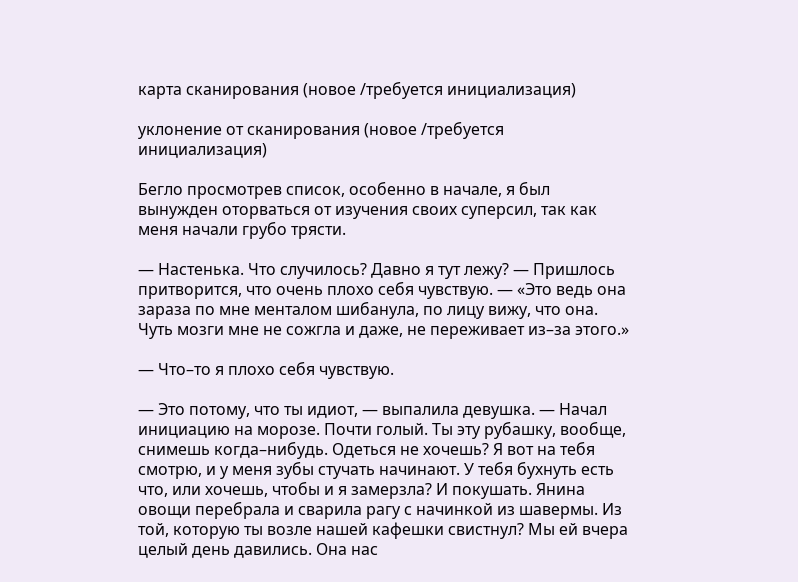карта сканирования (новое /требуется инициализация)

уклонение от сканирования (новое /требуется инициализация)

Бегло просмотрев список, особенно в начале, я был вынужден оторваться от изучения своих суперсил, так как меня начали грубо трясти.

— Настенька. Что случилось? Давно я тут лежу? — Пришлось притворится, что очень плохо себя чувствую. — «Это ведь она зараза по мне менталом шибанула, по лицу вижу, что она. Чуть мозги мне не сожгла и даже, не переживает из–за этого.»

— Что–то я плохо себя чувствую.

— Это потому, что ты идиот, — выпалила девушка. — Начал инициацию на морозе. Почти голый. Ты эту рубашку, вообще, снимешь когда–нибудь. Одеться не хочешь? Я вот на тебя смотрю, и у меня зубы стучать начинают. У тебя бухнуть есть что, или хочешь, чтобы и я замерзла? И покушать. Янина овощи перебрала и сварила рагу с начинкой из шавермы. Из той, которую ты возле нашей кафешки свистнул? Мы ей вчера целый день давились. Она нас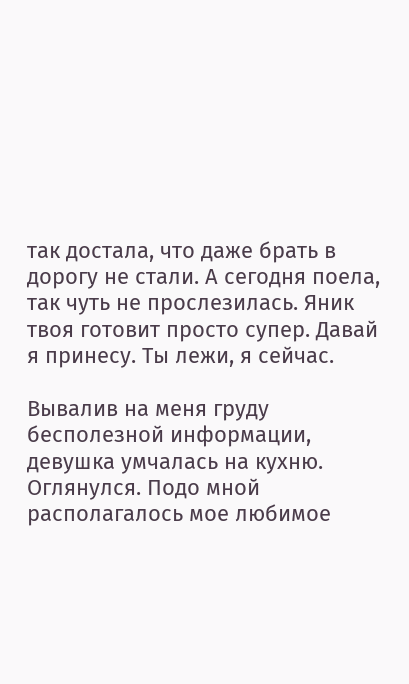так достала, что даже брать в дорогу не стали. А сегодня поела, так чуть не прослезилась. Яник твоя готовит просто супер. Давай я принесу. Ты лежи, я сейчас.

Вывалив на меня груду бесполезной информации, девушка умчалась на кухню. Оглянулся. Подо мной располагалось мое любимое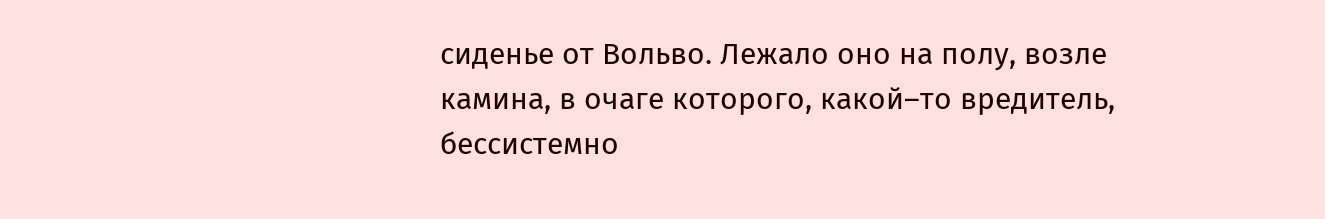сиденье от Вольво. Лежало оно на полу, возле камина, в очаге которого, какой–то вредитель, бессистемно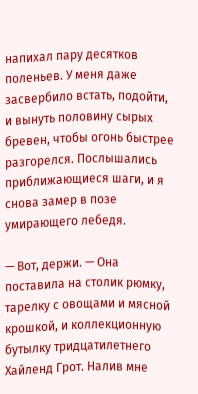напихал пару десятков поленьев. У меня даже засвербило встать, подойти, и вынуть половину сырых бревен, чтобы огонь быстрее разгорелся. Послышались приближающиеся шаги, и я снова замер в позе умирающего лебедя.

— Вот, держи. — Она поставила на столик рюмку, тарелку с овощами и мясной крошкой, и коллекционную бутылку тридцатилетнего Хайленд Грот. Налив мне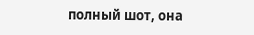полный шот, она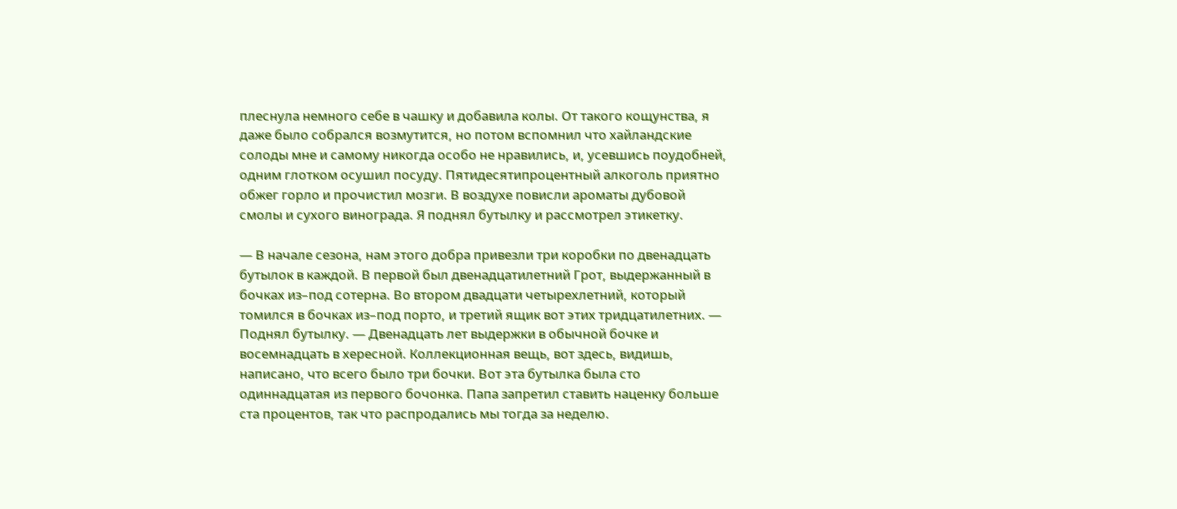плеснула немного себе в чашку и добавила колы. От такого кощунства, я даже было собрался возмутится, но потом вспомнил что хайландские солоды мне и самому никогда особо не нравились, и, усевшись поудобней, одним глотком осушил посуду. Пятидесятипроцентный алкоголь приятно обжег горло и прочистил мозги. В воздухе повисли ароматы дубовой смолы и сухого винограда. Я поднял бутылку и рассмотрел этикетку.

— В начале сезона, нам этого добра привезли три коробки по двенадцать бутылок в каждой. В первой был двенадцатилетний Грот, выдержанный в бочках из–под сотерна. Во втором двадцати четырехлетний, который томился в бочках из–под порто, и третий ящик вот этих тридцатилетних. — Поднял бутылку. — Двенадцать лет выдержки в обычной бочке и восемнадцать в хересной. Коллекционная вещь, вот здесь, видишь, написано, что всего было три бочки. Вот эта бутылка была сто одиннадцатая из первого бочонка. Папа запретил ставить наценку больше ста процентов, так что распродались мы тогда за неделю.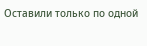Оставили только по одной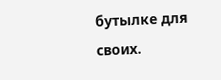бутылке для своих.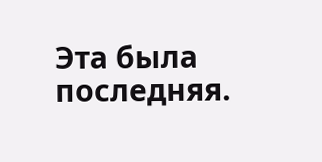Эта была последняя.